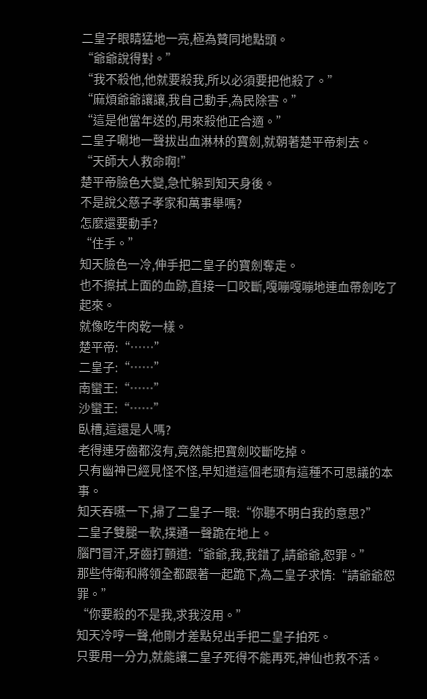二皇子眼睛猛地一亮,極為贊同地點頭。
“爺爺說得對。”
“我不殺他,他就要殺我,所以必須要把他殺了。”
“麻煩爺爺讓讓,我自己動手,為民除害。”
“這是他當年送的,用來殺他正合適。”
二皇子唰地一聲拔出血淋林的寶劍,就朝著楚平帝刺去。
“天師大人救命啊!”
楚平帝臉色大變,急忙躲到知天身後。
不是說父慈子孝家和萬事舉嗎?
怎麼還要動手?
“住手。”
知天臉色一冷,伸手把二皇子的寶劍奪走。
也不擦拭上面的血跡,直接一口咬斷,嘎嘣嘎嘣地連血帶劍吃了起來。
就像吃牛肉乾一樣。
楚平帝:“……”
二皇子:“……”
南蠻王:“……”
沙蠻王:“……”
臥槽,這還是人嗎?
老得連牙齒都沒有,竟然能把寶劍咬斷吃掉。
只有幽神已經見怪不怪,早知道這個老頭有這種不可思議的本事。
知天吞嚥一下,掃了二皇子一眼:“你聽不明白我的意思?”
二皇子雙腿一軟,撲通一聲跪在地上。
腦門冒汗,牙齒打顫道:“爺爺,我,我錯了,請爺爺,恕罪。”
那些侍衛和將領全都跟著一起跪下,為二皇子求情:“請爺爺恕罪。”
“你要殺的不是我,求我沒用。”
知天冷哼一聲,他剛才差點兒出手把二皇子拍死。
只要用一分力,就能讓二皇子死得不能再死,神仙也救不活。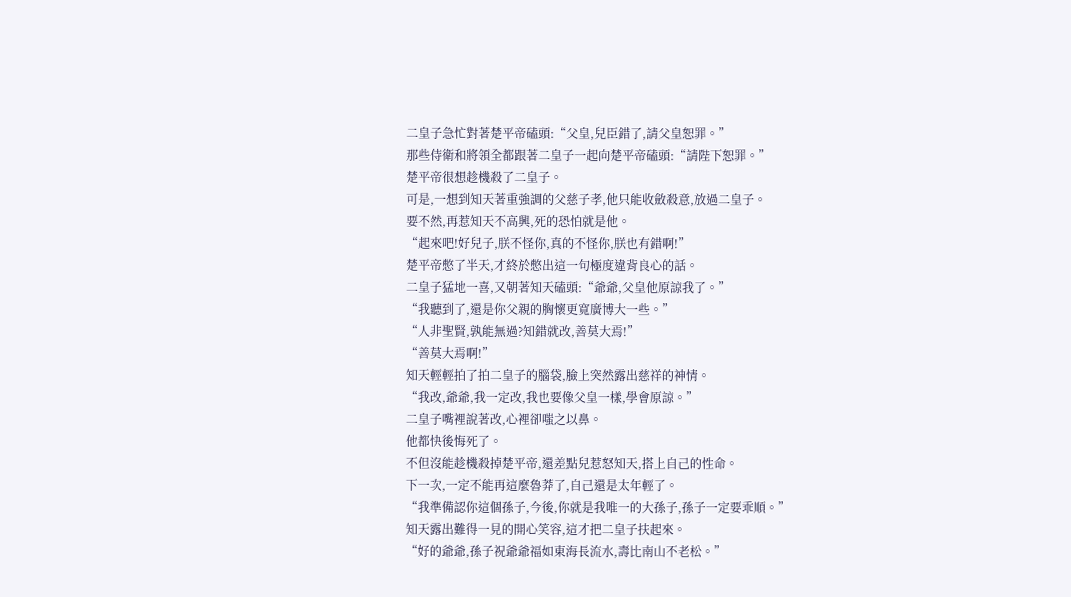二皇子急忙對著楚平帝磕頭:“父皇,兒臣錯了,請父皇恕罪。”
那些侍衛和將領全都跟著二皇子一起向楚平帝磕頭:“請陛下恕罪。”
楚平帝很想趁機殺了二皇子。
可是,一想到知天著重強調的父慈子孝,他只能收斂殺意,放過二皇子。
要不然,再惹知天不高興,死的恐怕就是他。
“起來吧!好兒子,朕不怪你,真的不怪你,朕也有錯啊!”
楚平帝憋了半天,才終於憋出這一句極度違背良心的話。
二皇子猛地一喜,又朝著知天磕頭:“爺爺,父皇他原諒我了。”
“我聽到了,還是你父親的胸懷更寬廣博大一些。”
“人非聖賢,孰能無過?知錯就改,善莫大焉!”
“善莫大焉啊!”
知天輕輕拍了拍二皇子的腦袋,臉上突然露出慈祥的神情。
“我改,爺爺,我一定改,我也要像父皇一樣,學會原諒。”
二皇子嘴裡說著改,心裡卻嗤之以鼻。
他都快後悔死了。
不但沒能趁機殺掉楚平帝,還差點兒惹怒知天,搭上自己的性命。
下一次,一定不能再這麼魯莽了,自己還是太年輕了。
“我準備認你這個孫子,今後,你就是我唯一的大孫子,孫子一定要乖順。”
知天露出難得一見的開心笑容,這才把二皇子扶起來。
“好的爺爺,孫子祝爺爺福如東海長流水,壽比南山不老松。”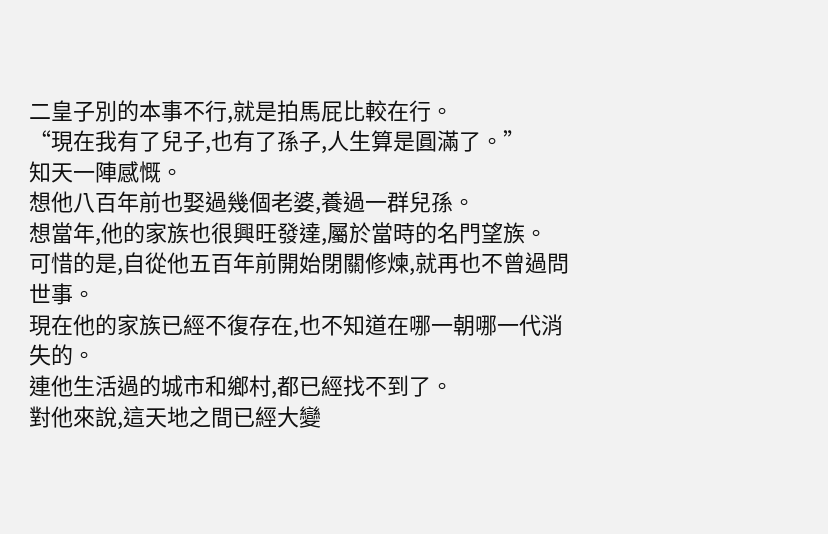二皇子別的本事不行,就是拍馬屁比較在行。
“現在我有了兒子,也有了孫子,人生算是圓滿了。”
知天一陣感慨。
想他八百年前也娶過幾個老婆,養過一群兒孫。
想當年,他的家族也很興旺發達,屬於當時的名門望族。
可惜的是,自從他五百年前開始閉關修煉,就再也不曾過問世事。
現在他的家族已經不復存在,也不知道在哪一朝哪一代消失的。
連他生活過的城市和鄉村,都已經找不到了。
對他來說,這天地之間已經大變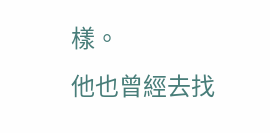樣。
他也曾經去找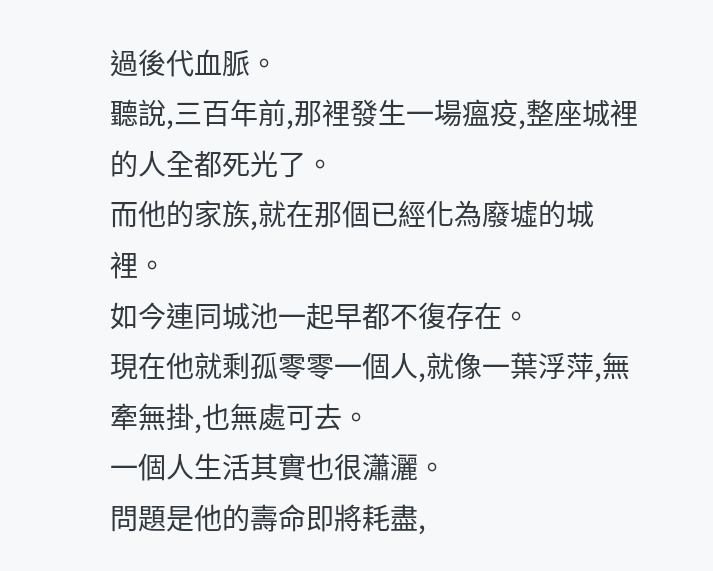過後代血脈。
聽說,三百年前,那裡發生一場瘟疫,整座城裡的人全都死光了。
而他的家族,就在那個已經化為廢墟的城裡。
如今連同城池一起早都不復存在。
現在他就剩孤零零一個人,就像一葉浮萍,無牽無掛,也無處可去。
一個人生活其實也很瀟灑。
問題是他的壽命即將耗盡,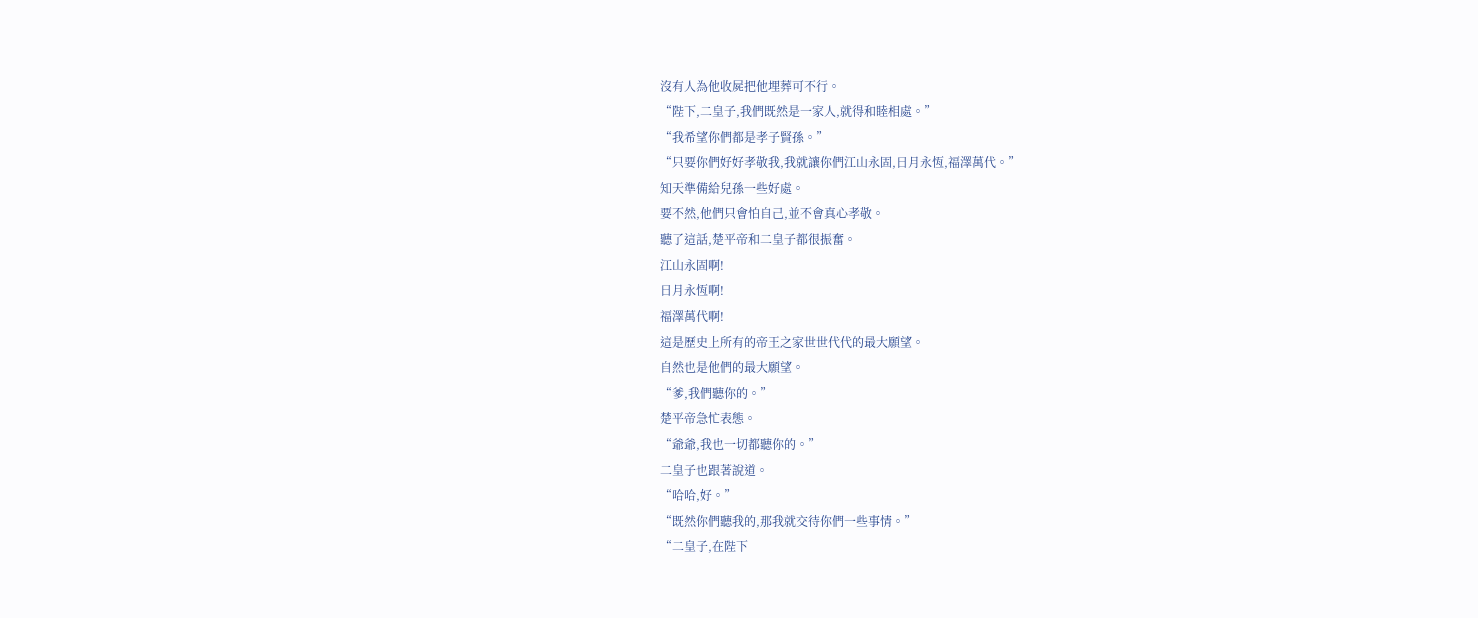沒有人為他收屍把他埋葬可不行。
“陛下,二皇子,我們既然是一家人,就得和睦相處。”
“我希望你們都是孝子賢孫。”
“只要你們好好孝敬我,我就讓你們江山永固,日月永恆,福澤萬代。”
知天準備給兒孫一些好處。
要不然,他們只會怕自己,並不會真心孝敬。
聽了這話,楚平帝和二皇子都很振奮。
江山永固啊!
日月永恆啊!
福澤萬代啊!
這是歷史上所有的帝王之家世世代代的最大願望。
自然也是他們的最大願望。
“爹,我們聽你的。”
楚平帝急忙表態。
“爺爺,我也一切都聽你的。”
二皇子也跟著說道。
“哈哈,好。”
“既然你們聽我的,那我就交待你們一些事情。”
“二皇子,在陛下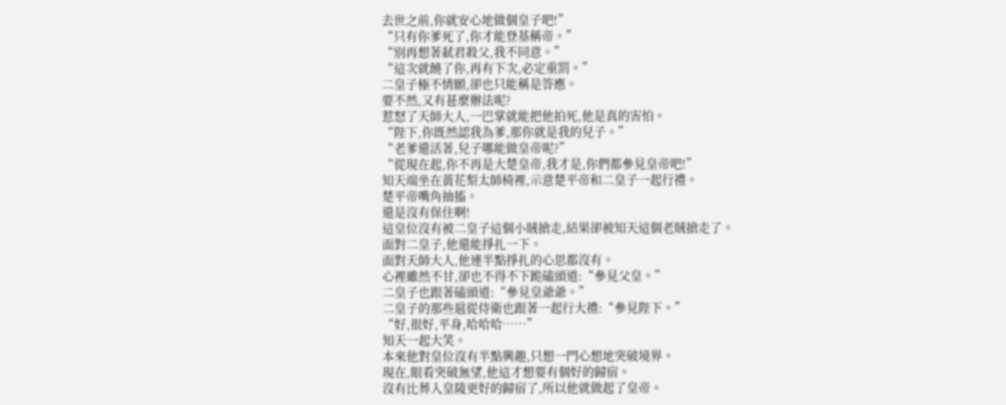去世之前,你就安心地做個皇子吧!”
“只有你爹死了,你才能登基稱帝。”
“別再想著弒君殺父,我不同意。”
“這次就饒了你,再有下次,必定重罰。”
二皇子極不情願,卻也只能稱是答應。
要不然,又有甚麼辦法呢?
惹怒了天師大人,一巴掌就能把他拍死,他是真的害怕。
“陛下,你既然認我為爹,那你就是我的兒子。”
“老爹還活著,兒子哪能做皇帝呢?”
“從現在起,你不再是大楚皇帝,我才是,你們都參見皇帝吧!”
知天端坐在黃花梨太師椅裡,示意楚平帝和二皇子一起行禮。
楚平帝嘴角抽搐。
還是沒有保住啊!
這皇位沒有被二皇子這個小賊搶走,結果卻被知天這個老賊搶走了。
面對二皇子,他還能掙扎一下。
面對天師大人,他連半點掙扎的心思都沒有。
心裡雖然不甘,卻也不得不下跪磕頭道:“參見父皇。”
二皇子也跟著磕頭道:“參見皇爺爺。”
二皇子的那些扈從侍衛也跟著一起行大禮:“參見陛下。”
“好,很好,平身,哈哈哈……”
知天一起大笑。
本來他對皇位沒有半點興趣,只想一門心想地突破境界。
現在,眼看突破無望,他這才想要有個好的歸宿。
沒有比葬入皇陵更好的歸宿了,所以他就做起了皇帝。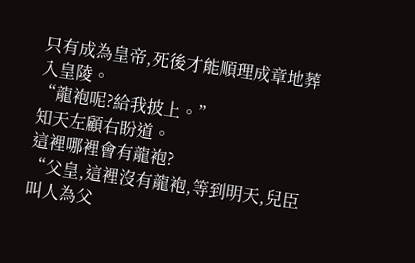只有成為皇帝,死後才能順理成章地葬入皇陵。
“龍袍呢?給我披上。”
知天左顧右盼道。
這裡哪裡會有龍袍?
“父皇,這裡沒有龍袍,等到明天,兒臣叫人為父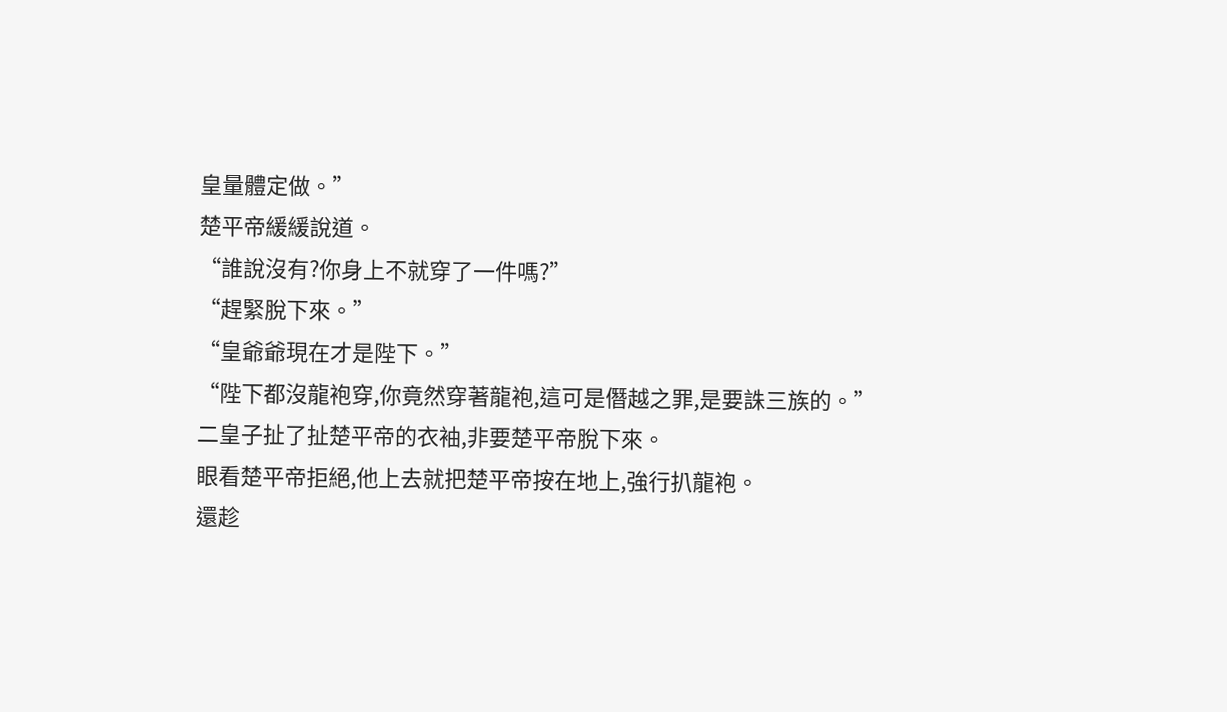皇量體定做。”
楚平帝緩緩說道。
“誰說沒有?你身上不就穿了一件嗎?”
“趕緊脫下來。”
“皇爺爺現在才是陛下。”
“陛下都沒龍袍穿,你竟然穿著龍袍,這可是僭越之罪,是要誅三族的。”
二皇子扯了扯楚平帝的衣袖,非要楚平帝脫下來。
眼看楚平帝拒絕,他上去就把楚平帝按在地上,強行扒龍袍。
還趁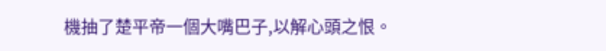機抽了楚平帝一個大嘴巴子,以解心頭之恨。